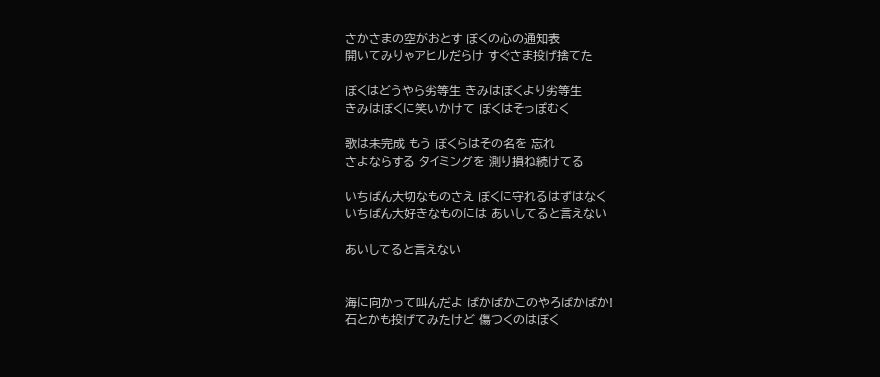さかさまの空がおとす ぼくの心の通知表
開いてみりゃアヒルだらけ すぐさま投げ捨てた

ぼくはどうやら劣等生 きみはぼくより劣等生
きみはぼくに笑いかけて ぼくはそっぽむく

歌は未完成 もう ぼくらはその名を 忘れ
さよならする タイミングを 測り損ね続けてる

いちばん大切なものさえ ぼくに守れるはずはなく
いちばん大好きなものには あいしてると言えない

あいしてると言えない


海に向かって叫んだよ ばかばかこのやろばかばか!
石とかも投げてみたけど 傷つくのはぼく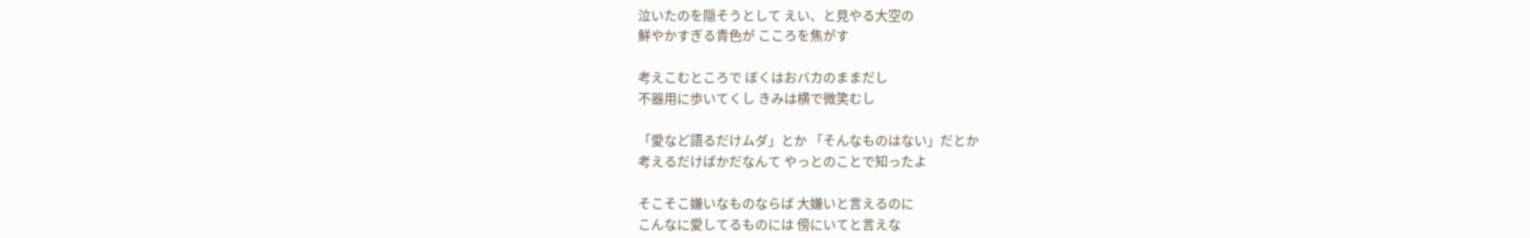泣いたのを隠そうとして えい、と見やる大空の
鮮やかすぎる青色が こころを焦がす

考えこむところで ぼくはおバカのままだし
不器用に歩いてくし きみは横で微笑むし

「愛など語るだけムダ」とか 「そんなものはない」だとか
考えるだけばかだなんて やっとのことで知ったよ

そこそこ嫌いなものならば 大嫌いと言えるのに
こんなに愛してるものには 傍にいてと言えな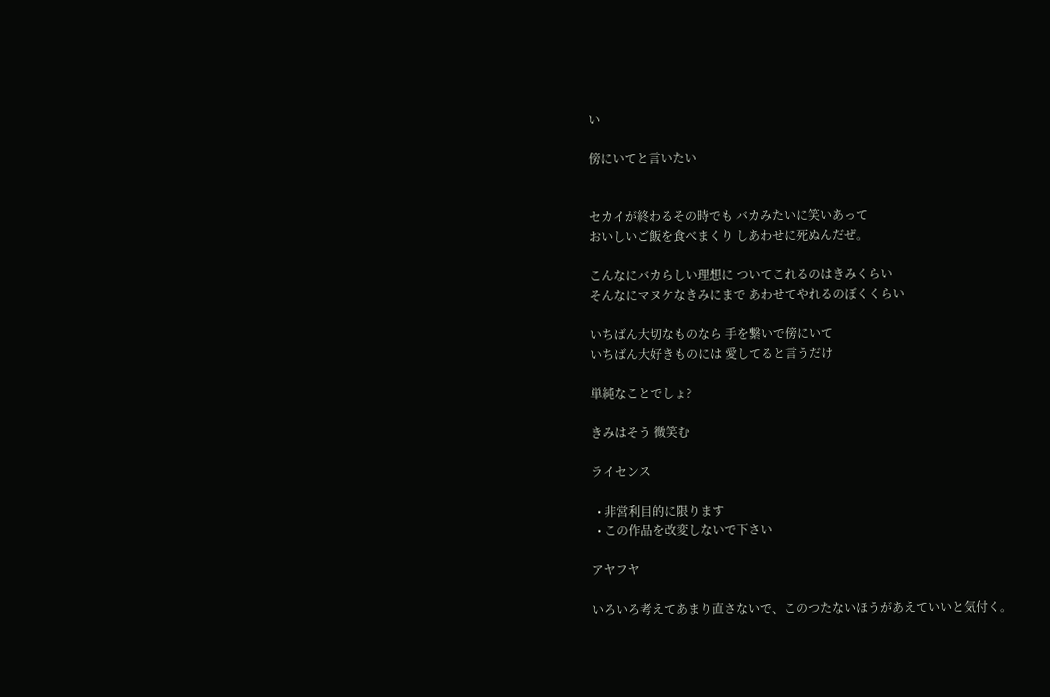い

傍にいてと言いたい


セカイが終わるその時でも バカみたいに笑いあって
おいしいご飯を食べまくり しあわせに死ぬんだぜ。

こんなにバカらしい理想に ついてこれるのはきみくらい
そんなにマヌケなきみにまで あわせてやれるのぼくくらい

いちばん大切なものなら 手を繋いで傍にいて
いちばん大好きものには 愛してると言うだけ

単純なことでしょ?

きみはそう 微笑む

ライセンス

  • 非営利目的に限ります
  • この作品を改変しないで下さい

アヤフヤ

いろいろ考えてあまり直さないで、このつたないほうがあえていいと気付く。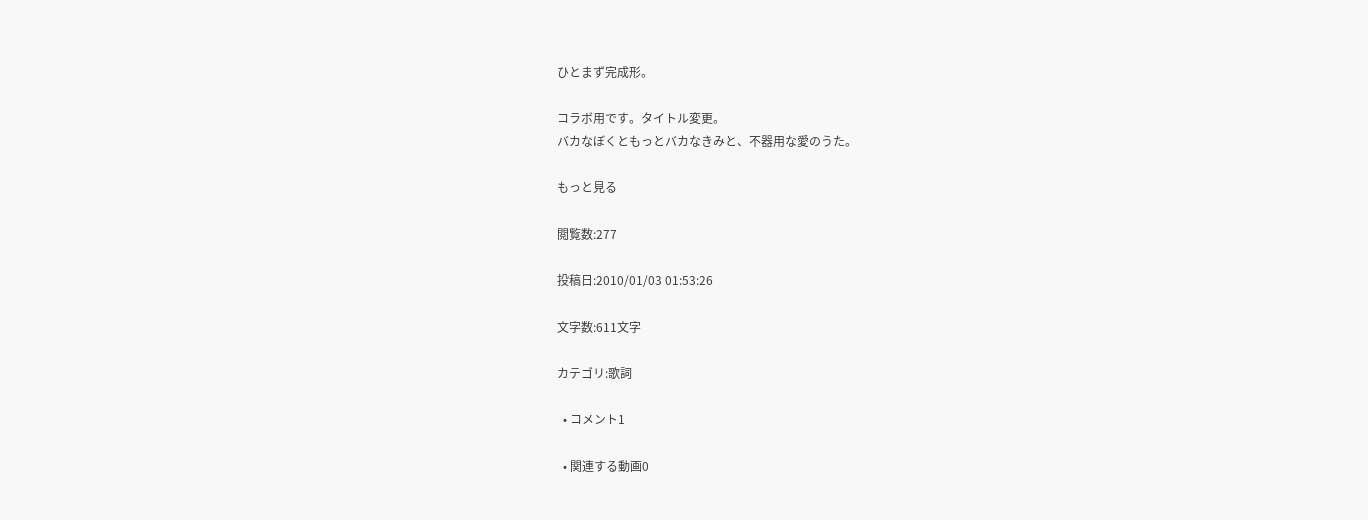ひとまず完成形。

コラボ用です。タイトル変更。
バカなぼくともっとバカなきみと、不器用な愛のうた。

もっと見る

閲覧数:277

投稿日:2010/01/03 01:53:26

文字数:611文字

カテゴリ:歌詞

  • コメント1

  • 関連する動画0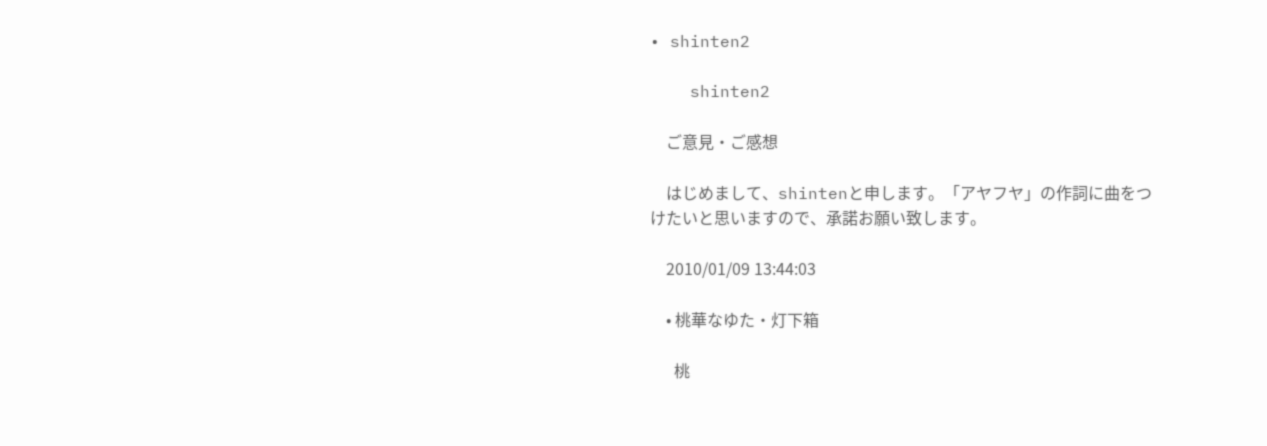• shinten2

    shinten2

    ご意見・ご感想

    はじめまして、shintenと申します。「アヤフヤ」の作詞に曲をつけたいと思いますので、承諾お願い致します。

    2010/01/09 13:44:03

    • 桃華なゆた・灯下箱

      桃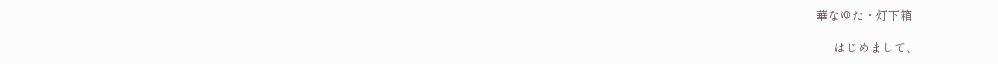華なゆた・灯下箱

      はじめまして、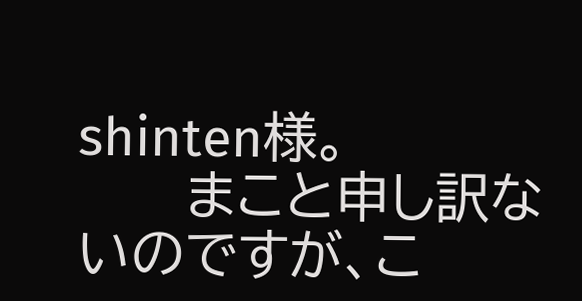shinten様。
      まこと申し訳ないのですが、こ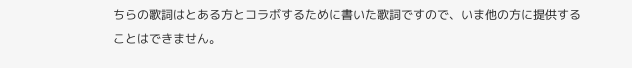ちらの歌詞はとある方とコラボするために書いた歌詞ですので、いま他の方に提供することはできません。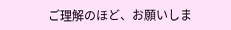ご理解のほど、お願いしま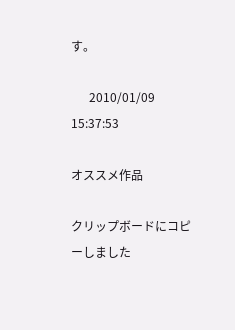す。

      2010/01/09 15:37:53

オススメ作品

クリップボードにコピーしました